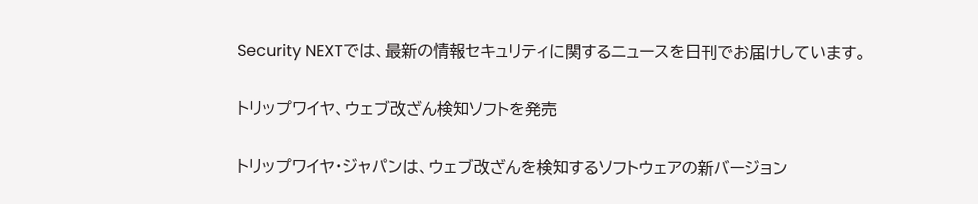Security NEXTでは、最新の情報セキュリティに関するニュースを日刊でお届けしています。

トリップワイヤ、ウェブ改ざん検知ソフトを発売

トリップワイヤ・ジャパンは、ウェブ改ざんを検知するソフトウェアの新バージョン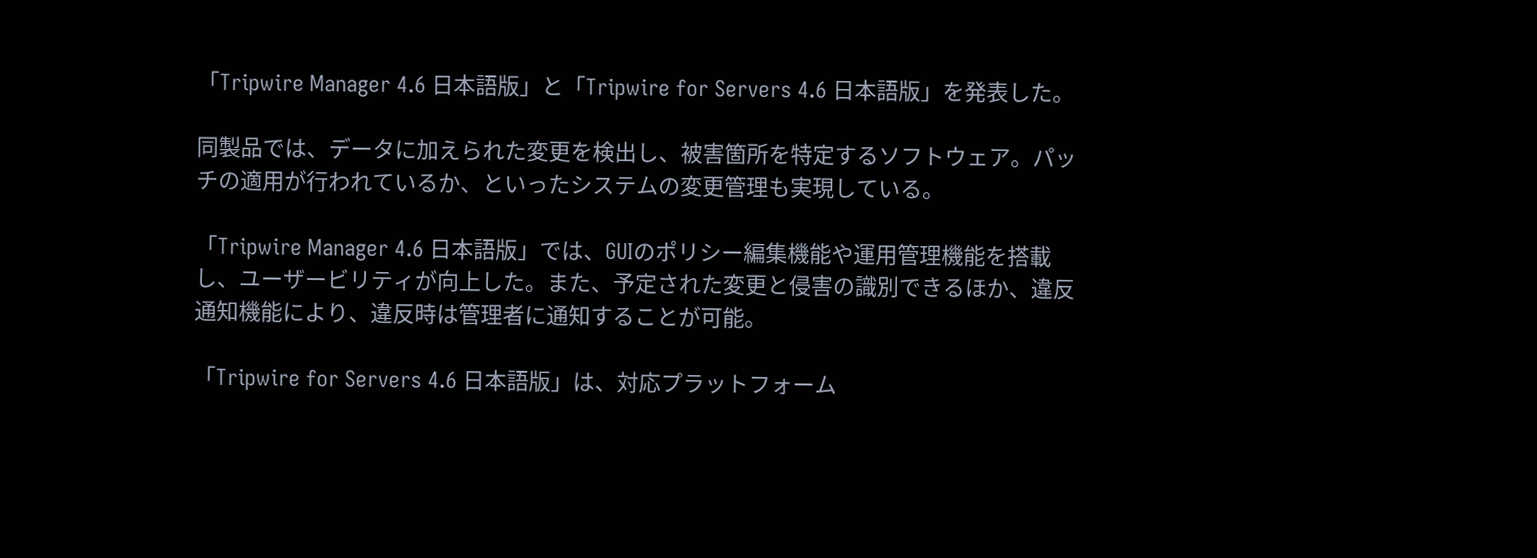「Tripwire Manager 4.6 日本語版」と「Tripwire for Servers 4.6 日本語版」を発表した。

同製品では、データに加えられた変更を検出し、被害箇所を特定するソフトウェア。パッチの適用が行われているか、といったシステムの変更管理も実現している。

「Tripwire Manager 4.6 日本語版」では、GUIのポリシー編集機能や運用管理機能を搭載し、ユーザービリティが向上した。また、予定された変更と侵害の識別できるほか、違反通知機能により、違反時は管理者に通知することが可能。

「Tripwire for Servers 4.6 日本語版」は、対応プラットフォーム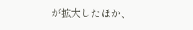が拡大したほか、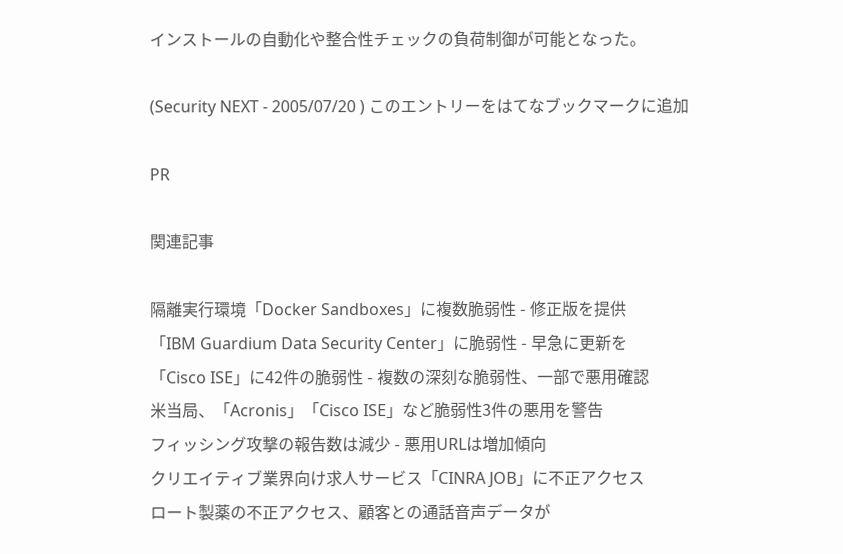インストールの自動化や整合性チェックの負荷制御が可能となった。

(Security NEXT - 2005/07/20 ) このエントリーをはてなブックマークに追加

PR

関連記事

隔離実行環境「Docker Sandboxes」に複数脆弱性 - 修正版を提供
「IBM Guardium Data Security Center」に脆弱性 - 早急に更新を
「Cisco ISE」に42件の脆弱性 - 複数の深刻な脆弱性、一部で悪用確認
米当局、「Acronis」「Cisco ISE」など脆弱性3件の悪用を警告
フィッシング攻撃の報告数は減少 - 悪用URLは増加傾向
クリエイティブ業界向け求人サービス「CINRA JOB」に不正アクセス
ロート製薬の不正アクセス、顧客との通話音声データが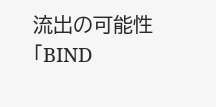流出の可能性
「BIND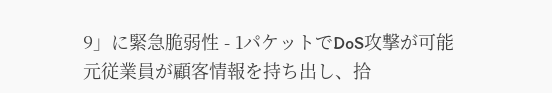9」に緊急脆弱性 - 1パケットでDoS攻撃が可能
元従業員が顧客情報を持ち出し、拾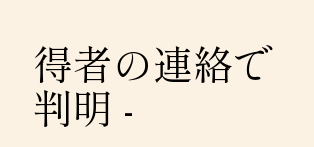得者の連絡で判明 -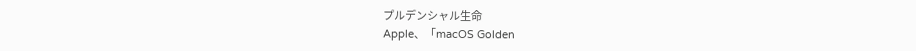プルデンシャル生命
Apple、「macOS Golden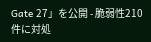Gate 27」を公開 - 脆弱性210件に対処